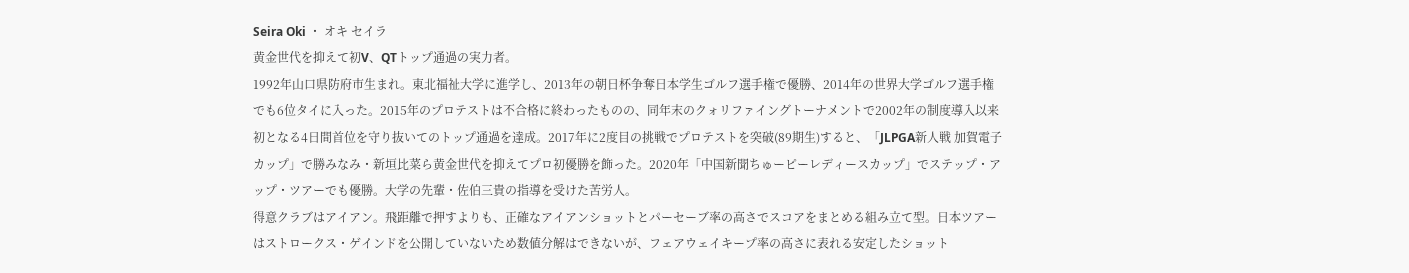Seira Oki ・ オキ セイラ
黄金世代を抑えて初V、QTトップ通過の実力者。
1992年山口県防府市生まれ。東北福祉大学に進学し、2013年の朝日杯争奪日本学生ゴルフ選手権で優勝、2014年の世界大学ゴルフ選手権でも6位タイに入った。2015年のプロテストは不合格に終わったものの、同年末のクォリファイングトーナメントで2002年の制度導入以来初となる4日間首位を守り抜いてのトップ通過を達成。2017年に2度目の挑戦でプロテストを突破(89期生)すると、「JLPGA新人戦 加賀電子カップ」で勝みなみ・新垣比菜ら黄金世代を抑えてプロ初優勝を飾った。2020年「中国新聞ちゅーピーレディースカップ」でステップ・アップ・ツアーでも優勝。大学の先輩・佐伯三貴の指導を受けた苦労人。
得意クラブはアイアン。飛距離で押すよりも、正確なアイアンショットとパーセーブ率の高さでスコアをまとめる組み立て型。日本ツアーはストロークス・ゲインドを公開していないため数値分解はできないが、フェアウェイキープ率の高さに表れる安定したショット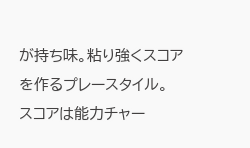が持ち味。粘り強くスコアを作るプレースタイル。
スコアは能力チャー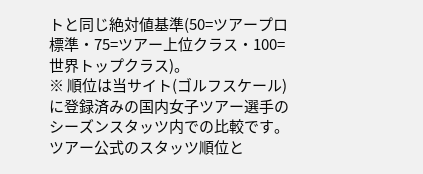トと同じ絶対値基準(50=ツアープロ標準・75=ツアー上位クラス・100=世界トップクラス)。
※ 順位は当サイト(ゴルフスケール)に登録済みの国内女子ツアー選手のシーズンスタッツ内での比較です。ツアー公式のスタッツ順位と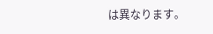は異なります。